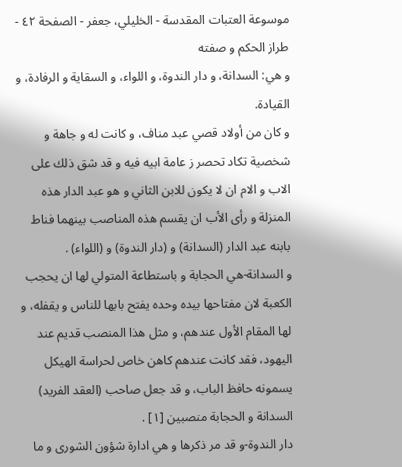موسوعة العتبات المقدسة - الخليلي، جعفر - الصفحة ٤٢ - طراز الحكم و صفته
و هي: السدانة، و دار الندوة، و اللواء، و السقاية و الرفادة، و القيادة.
و كان من أولاد قصي عبد مناف، و كانت له و جاهة و شخصية تكاد تحصر ز عامة ابيه فيه و قد شق ذلك على الاب و الام ان لا يكون للابن الثاني و هو عبد الدار هذه المنزلة و رأى الأب ان يقسم هذه المناصب بينهما فناط بابنه عبد الدار (السدانة) و (دار الندوة) و (اللواء) .
و السدانة-هي الحجابة و باستطاعة المتولي لها ان يحجب الكعبة لان مفتاحها بيده وحده يفتح بابها للناس و يقفله، و لها المقام الأول عندهم، و مثل هذا المنصب قديم عند اليهود، فقد كانت عندهم كاهن خاص لحراسة الهيكل يسمونه حافظ الباب، و قد جعل صاحب (العقد الفريد) السدانة و الحجابة منصبين [١] .
دار الندوة-و قد مر ذكرها و هي ادارة شؤون الشورى و ما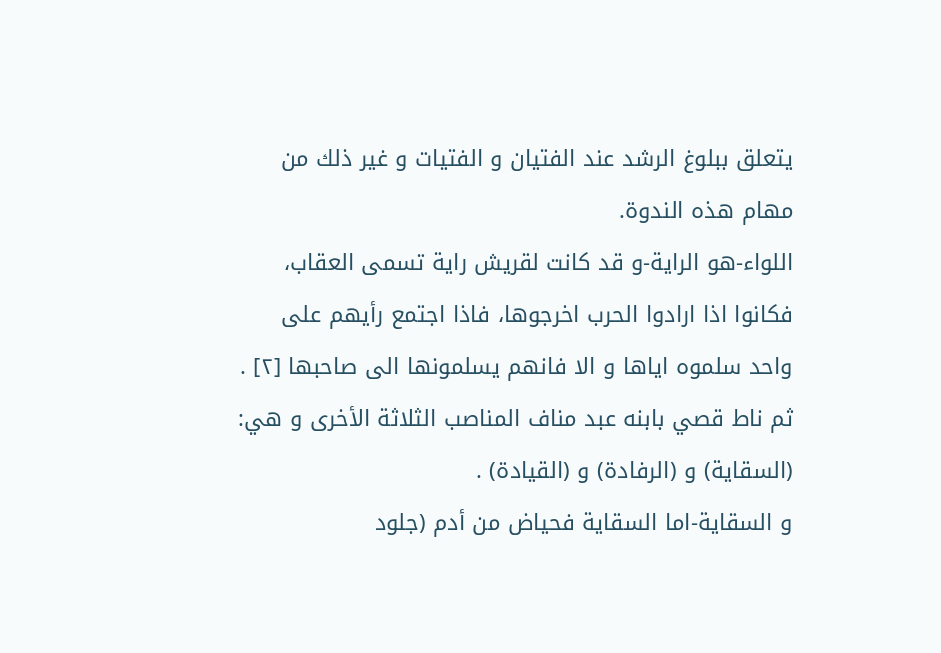يتعلق ببلوغ الرشد عند الفتيان و الفتيات و غير ذلك من مهام هذه الندوة.
اللواء-هو الراية-و قد كانت لقريش راية تسمى العقاب، فكانوا اذا ارادوا الحرب اخرجوها، فاذا اجتمع رأيهم على واحد سلموه اياها و الا فانهم يسلمونها الى صاحبها [٢] .
ثم ناط قصي بابنه عبد مناف المناصب الثلاثة الأخرى و هي: (السقاية) و (الرفادة) و (القيادة) .
و السقاية-اما السقاية فحياض من أدم (جلود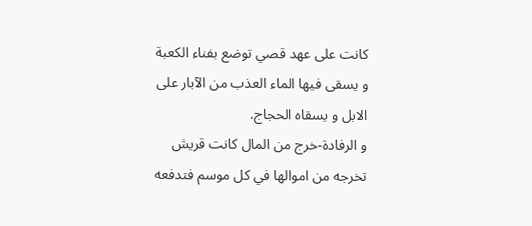كانت على عهد قصي توضع بفناء الكعبة و يسقى فيها الماء العذب من الآبار على الابل و يسقاه الحجاج.
و الرفادة-خرج من المال كانت قريش تخرجه من اموالها في كل موسم فتدفعه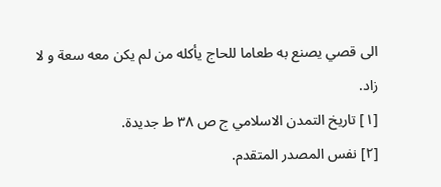الى قصي يصنع به طعاما للحاج يأكله من لم يكن معه سعة و لا زاد.
[١] تاريخ التمدن الاسلامي ج ص ٣٨ ط جديدة.
[٢] نفس المصدر المتقدم.